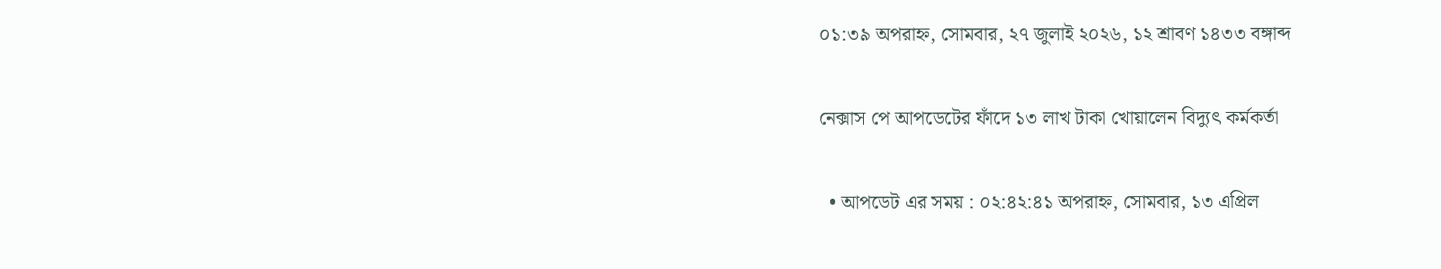০১:৩৯ অপরাহ্ন, সোমবার, ২৭ জুলাই ২০২৬, ১২ শ্রাবণ ১৪৩৩ বঙ্গাব্দ

নেক্সাস পে আপডেটের ফাঁদে ১৩ লাখ টাকা খোয়ালেন বিদ্যুৎ কর্মকর্তা

  • আপডেট এর সময় : ০২:৪২:৪১ অপরাহ্ন, সোমবার, ১৩ এপ্রিল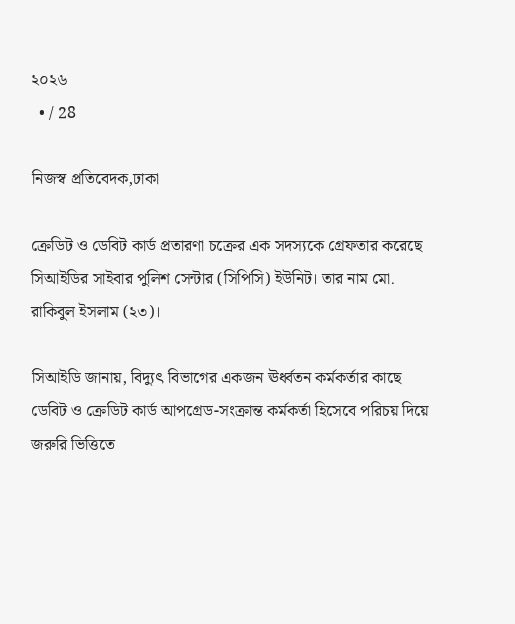২০২৬
  • / 28

নিজস্ব প্রতিবেদক,ঢাকা

ক্রেডিট ও ডেবিট কার্ড প্রতারণা চক্রের এক সদস্যকে গ্রেফতার করেছে সিআইডির সাইবার পুলিশ সেন্টার (সিপিসি) ইউনিট। তার নাম মো. রাকিবুল ইসলাম (২৩)।

সিআইডি জানায়, বিদ্যুৎ বিভাগের একজন ঊর্ধ্বতন কর্মকর্তার কাছে ডেবিট ও ক্রেডিট কার্ড আপগ্রেড-সংক্রান্ত কর্মকর্তা হিসেবে পরিচয় দিয়ে জরুরি ভিত্তিতে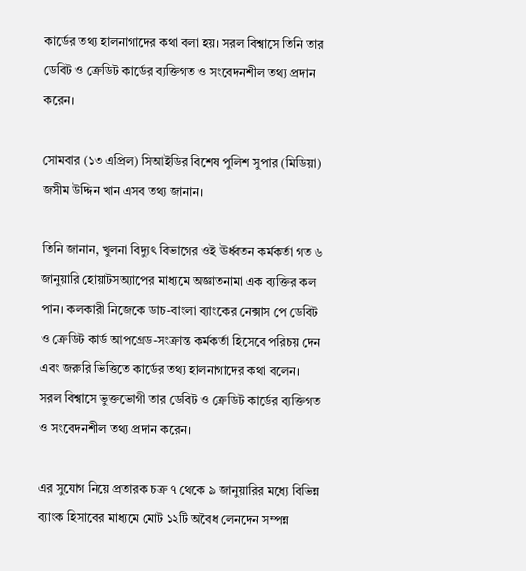কার্ডের তথ্য হালনাগাদের কথা বলা হয়। সরল বিশ্বাসে তিনি তার ডেবিট ও ক্রেডিট কার্ডের ব্যক্তিগত ও সংবেদনশীল তথ্য প্রদান করেন।

সোমবার (১৩ এপ্রিল) সিআইডির বিশেষ পুলিশ সুপার (মিডিয়া) জসীম উদ্দিন খান এসব তথ্য জানান।

তিনি জানান, খুলনা বিদ্যুৎ বিভাগের ওই ঊর্ধ্বতন কর্মকর্তা গত ৬ জানুয়ারি হোয়াটসঅ্যাপের মাধ্যমে অজ্ঞাতনামা এক ব্যক্তির কল পান। কলকারী নিজেকে ডাচ-বাংলা ব্যাংকের নেক্সাস পে ডেবিট ও ক্রেডিট কার্ড আপগ্রেড-সংক্রান্ত কর্মকর্তা হিসেবে পরিচয় দেন এবং জরুরি ভিত্তিতে কার্ডের তথ্য হালনাগাদের কথা বলেন। সরল বিশ্বাসে ভুক্তভোগী তার ডেবিট ও ক্রেডিট কার্ডের ব্যক্তিগত ও সংবেদনশীল তথ্য প্রদান করেন।

এর সুযোগ নিয়ে প্রতারক চক্র ৭ থেকে ৯ জানুয়ারির মধ্যে বিভিন্ন ব্যাংক হিসাবের মাধ্যমে মোট ১২টি অবৈধ লেনদেন সম্পন্ন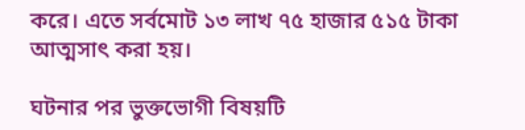করে। এতে সর্বমোট ১৩ লাখ ৭৫ হাজার ৫১৫ টাকা আত্মসাৎ করা হয়।

ঘটনার পর ভুক্তভোগী বিষয়টি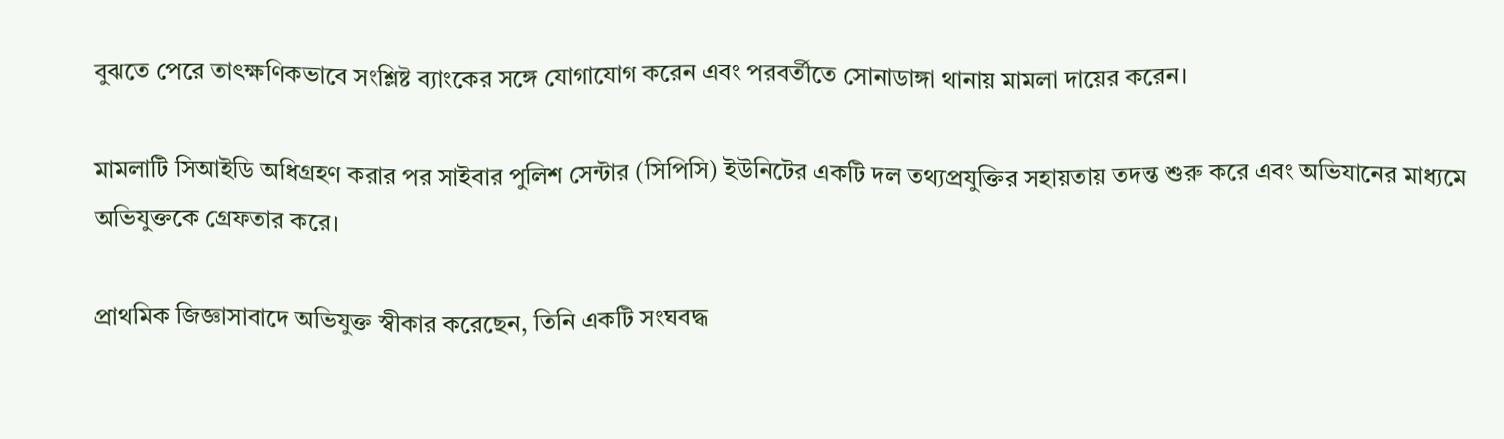বুঝতে পেরে তাৎক্ষণিকভাবে সংশ্লিষ্ট ব্যাংকের সঙ্গে যোগাযোগ করেন এবং পরবর্তীতে সোনাডাঙ্গা থানায় মামলা দায়ের করেন।

মামলাটি সিআইডি অধিগ্রহণ করার পর সাইবার পুলিশ সেন্টার (সিপিসি) ইউনিটের একটি দল তথ্যপ্রযুক্তির সহায়তায় তদন্ত শুরু করে এবং অভিযানের মাধ্যমে অভিযুক্তকে গ্রেফতার করে।

প্রাথমিক জিজ্ঞাসাবাদে অভিযুক্ত স্বীকার করেছেন, তিনি একটি সংঘবদ্ধ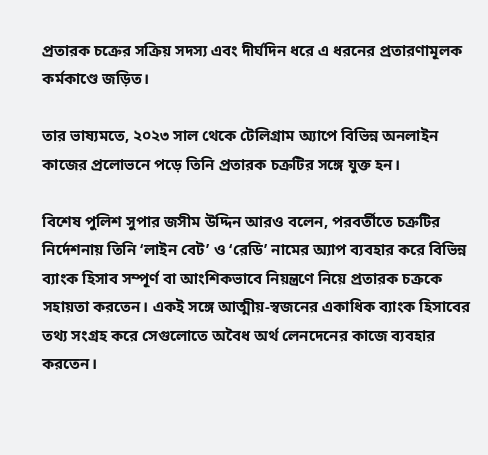প্রতারক চক্রের সক্রিয় সদস্য এবং দীর্ঘদিন ধরে এ ধরনের প্রতারণামূলক কর্মকাণ্ডে জড়িত।

তার ভাষ্যমতে, ২০২৩ সাল থেকে টেলিগ্রাম অ্যাপে বিভিন্ন অনলাইন কাজের প্রলোভনে পড়ে তিনি প্রতারক চক্রটির সঙ্গে যুক্ত হন।

বিশেষ পুলিশ সুপার জসীম উদ্দিন আরও বলেন, পরবর্তীতে চক্রটির নির্দেশনায় তিনি ‌‘লাইন বেট’ ও ‘রেডি’ নামের অ্যাপ ব্যবহার করে বিভিন্ন ব্যাংক হিসাব সম্পূর্ণ বা আংশিকভাবে নিয়ন্ত্রণে নিয়ে প্রতারক চক্রকে সহায়তা করতেন। একই সঙ্গে আত্মীয়-স্বজনের একাধিক ব্যাংক হিসাবের তথ্য সংগ্রহ করে সেগুলোতে অবৈধ অর্থ লেনদেনের কাজে ব্যবহার করতেন।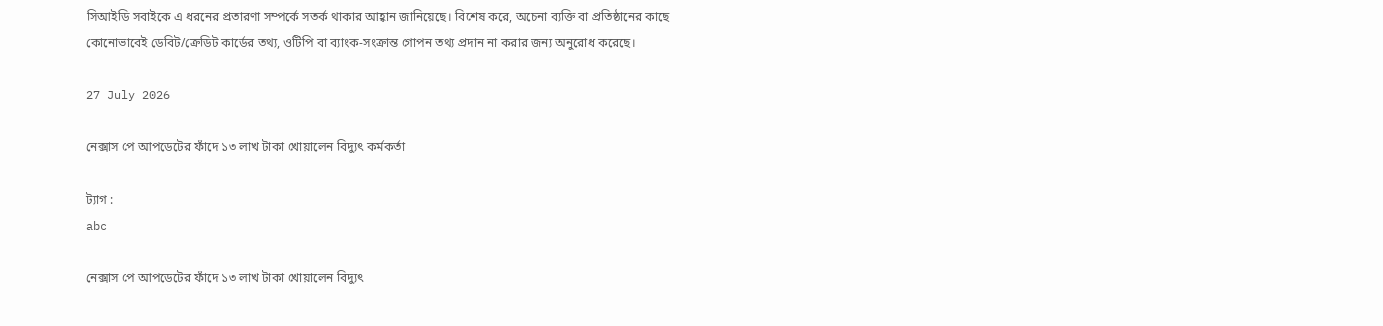সিআইডি সবাইকে এ ধরনের প্রতারণা সম্পর্কে সতর্ক থাকার আহ্বান জানিয়েছে। বিশেষ করে, অচেনা ব্যক্তি বা প্রতিষ্ঠানের কাছে কোনোভাবেই ডেবিট/ক্রেডিট কার্ডের তথ্য, ওটিপি বা ব্যাংক-সংক্রান্ত গোপন তথ্য প্রদান না করার জন্য অনুরোধ করেছে।

27 July 2026

নেক্সাস পে আপডেটের ফাঁদে ১৩ লাখ টাকা খোয়ালেন বিদ্যুৎ কর্মকর্তা

ট্যাগ :
abc

নেক্সাস পে আপডেটের ফাঁদে ১৩ লাখ টাকা খোয়ালেন বিদ্যুৎ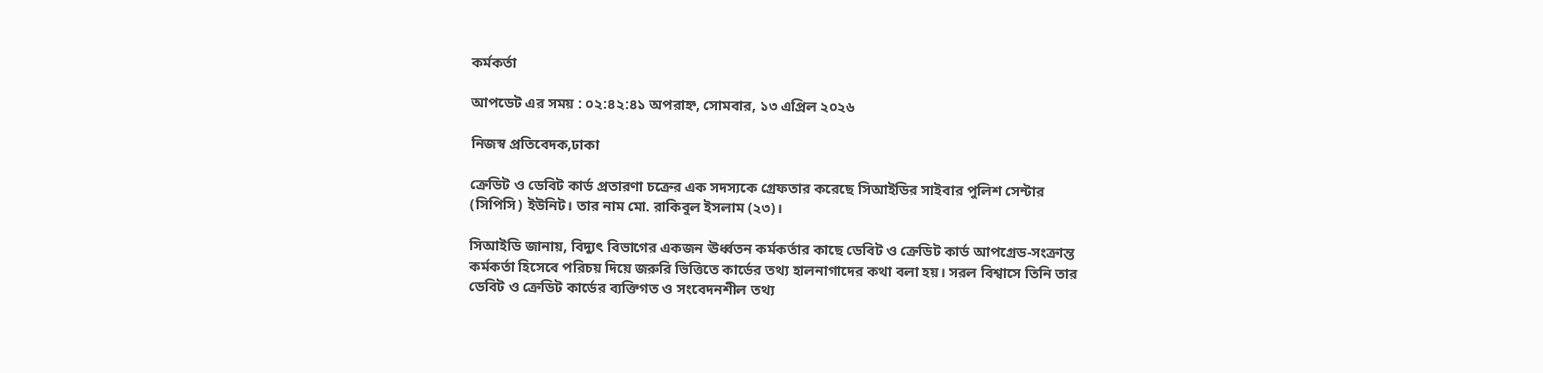কর্মকর্তা

আপডেট এর সময় : ০২:৪২:৪১ অপরাহ্ন, সোমবার, ১৩ এপ্রিল ২০২৬

নিজস্ব প্রতিবেদক,ঢাকা

ক্রেডিট ও ডেবিট কার্ড প্রতারণা চক্রের এক সদস্যকে গ্রেফতার করেছে সিআইডির সাইবার পুলিশ সেন্টার (সিপিসি) ইউনিট। তার নাম মো. রাকিবুল ইসলাম (২৩)।

সিআইডি জানায়, বিদ্যুৎ বিভাগের একজন ঊর্ধ্বতন কর্মকর্তার কাছে ডেবিট ও ক্রেডিট কার্ড আপগ্রেড-সংক্রান্ত কর্মকর্তা হিসেবে পরিচয় দিয়ে জরুরি ভিত্তিতে কার্ডের তথ্য হালনাগাদের কথা বলা হয়। সরল বিশ্বাসে তিনি তার ডেবিট ও ক্রেডিট কার্ডের ব্যক্তিগত ও সংবেদনশীল তথ্য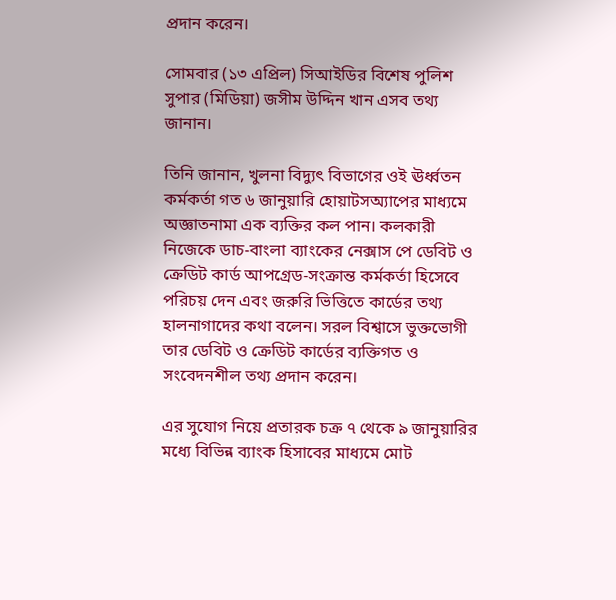প্রদান করেন।

সোমবার (১৩ এপ্রিল) সিআইডির বিশেষ পুলিশ সুপার (মিডিয়া) জসীম উদ্দিন খান এসব তথ্য জানান।

তিনি জানান, খুলনা বিদ্যুৎ বিভাগের ওই ঊর্ধ্বতন কর্মকর্তা গত ৬ জানুয়ারি হোয়াটসঅ্যাপের মাধ্যমে অজ্ঞাতনামা এক ব্যক্তির কল পান। কলকারী নিজেকে ডাচ-বাংলা ব্যাংকের নেক্সাস পে ডেবিট ও ক্রেডিট কার্ড আপগ্রেড-সংক্রান্ত কর্মকর্তা হিসেবে পরিচয় দেন এবং জরুরি ভিত্তিতে কার্ডের তথ্য হালনাগাদের কথা বলেন। সরল বিশ্বাসে ভুক্তভোগী তার ডেবিট ও ক্রেডিট কার্ডের ব্যক্তিগত ও সংবেদনশীল তথ্য প্রদান করেন।

এর সুযোগ নিয়ে প্রতারক চক্র ৭ থেকে ৯ জানুয়ারির মধ্যে বিভিন্ন ব্যাংক হিসাবের মাধ্যমে মোট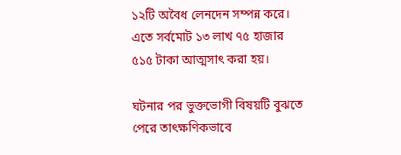১২টি অবৈধ লেনদেন সম্পন্ন করে। এতে সর্বমোট ১৩ লাখ ৭৫ হাজার ৫১৫ টাকা আত্মসাৎ করা হয়।

ঘটনার পর ভুক্তভোগী বিষয়টি বুঝতে পেরে তাৎক্ষণিকভাবে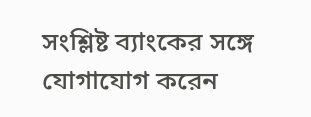সংশ্লিষ্ট ব্যাংকের সঙ্গে যোগাযোগ করেন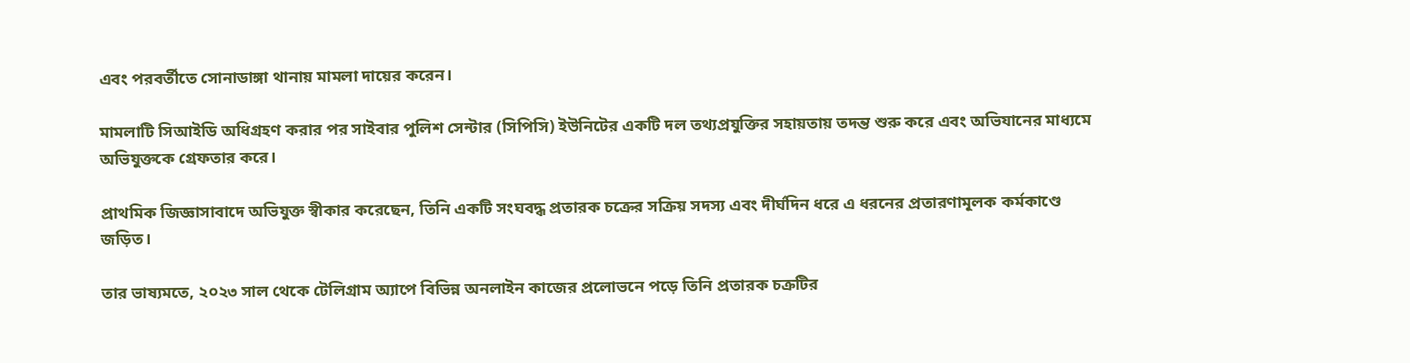এবং পরবর্তীতে সোনাডাঙ্গা থানায় মামলা দায়ের করেন।

মামলাটি সিআইডি অধিগ্রহণ করার পর সাইবার পুলিশ সেন্টার (সিপিসি) ইউনিটের একটি দল তথ্যপ্রযুক্তির সহায়তায় তদন্ত শুরু করে এবং অভিযানের মাধ্যমে অভিযুক্তকে গ্রেফতার করে।

প্রাথমিক জিজ্ঞাসাবাদে অভিযুক্ত স্বীকার করেছেন, তিনি একটি সংঘবদ্ধ প্রতারক চক্রের সক্রিয় সদস্য এবং দীর্ঘদিন ধরে এ ধরনের প্রতারণামূলক কর্মকাণ্ডে জড়িত।

তার ভাষ্যমতে, ২০২৩ সাল থেকে টেলিগ্রাম অ্যাপে বিভিন্ন অনলাইন কাজের প্রলোভনে পড়ে তিনি প্রতারক চক্রটির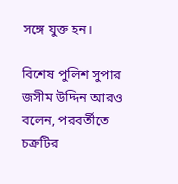সঙ্গে যুক্ত হন।

বিশেষ পুলিশ সুপার জসীম উদ্দিন আরও বলেন, পরবর্তীতে চক্রটির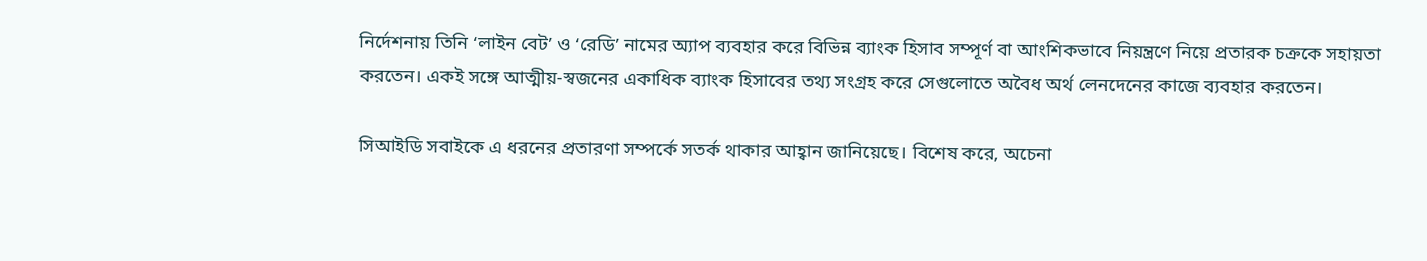নির্দেশনায় তিনি ‌‘লাইন বেট’ ও ‘রেডি’ নামের অ্যাপ ব্যবহার করে বিভিন্ন ব্যাংক হিসাব সম্পূর্ণ বা আংশিকভাবে নিয়ন্ত্রণে নিয়ে প্রতারক চক্রকে সহায়তা করতেন। একই সঙ্গে আত্মীয়-স্বজনের একাধিক ব্যাংক হিসাবের তথ্য সংগ্রহ করে সেগুলোতে অবৈধ অর্থ লেনদেনের কাজে ব্যবহার করতেন।

সিআইডি সবাইকে এ ধরনের প্রতারণা সম্পর্কে সতর্ক থাকার আহ্বান জানিয়েছে। বিশেষ করে, অচেনা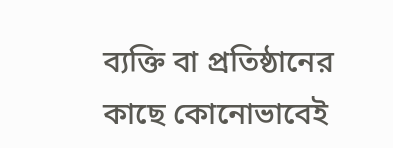ব্যক্তি বা প্রতিষ্ঠানের কাছে কোনোভাবেই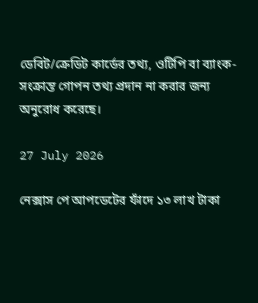ডেবিট/ক্রেডিট কার্ডের তথ্য, ওটিপি বা ব্যাংক-সংক্রান্ত গোপন তথ্য প্রদান না করার জন্য অনুরোধ করেছে।

27 July 2026

নেক্সাস পে আপডেটের ফাঁদে ১৩ লাখ টাকা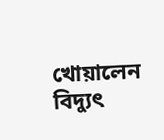খোয়ালেন বিদ্যুৎ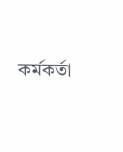কর্মকর্তা